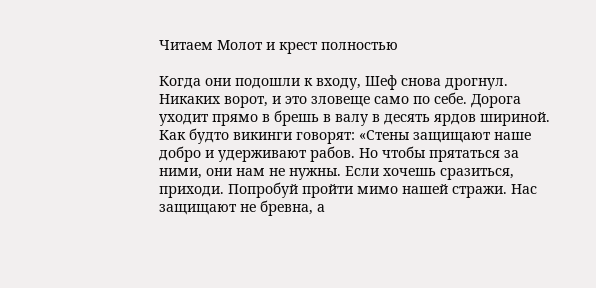Читаем Молот и крест полностью

Когда они подошли к входу, Шеф снова дрогнул. Никаких ворот, и это зловеще само по себе. Дорога уходит прямо в брешь в валу в десять ярдов шириной. Как будто викинги говорят: «Стены защищают наше добро и удерживают рабов. Но чтобы прятаться за ними, они нам не нужны. Если хочешь сразиться, приходи. Попробуй пройти мимо нашей стражи. Нас защищают не бревна, а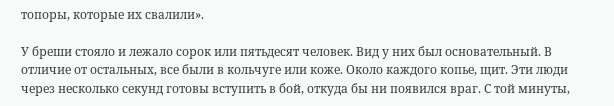топоры, которые их свалили».

У бреши стояло и лежало сорок или пятьдесят человек. Вид у них был основательный. В отличие от остальных, все были в кольчуге или коже. Около каждого копье, щит. Эти люди через несколько секунд готовы вступить в бой, откуда бы ни появился враг. С той минуты,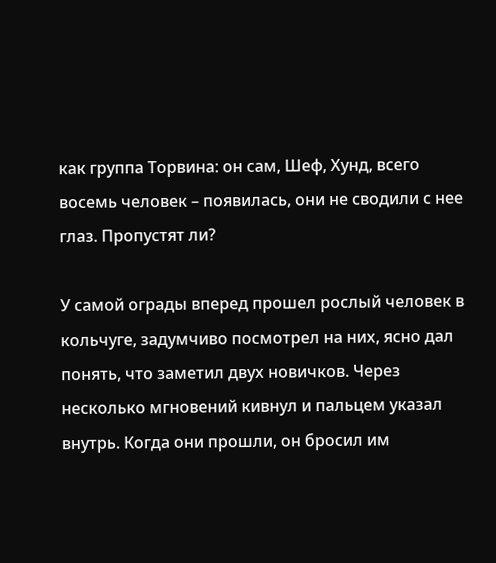как группа Торвина: он сам, Шеф, Хунд, всего восемь человек – появилась, они не сводили с нее глаз. Пропустят ли?

У самой ограды вперед прошел рослый человек в кольчуге, задумчиво посмотрел на них, ясно дал понять, что заметил двух новичков. Через несколько мгновений кивнул и пальцем указал внутрь. Когда они прошли, он бросил им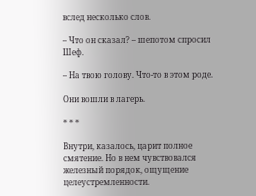вслед несколько слов.

– Что он сказал? – шепотом спросил Шеф.

– На твою голову. Что-то в этом роде.

Они вошли в лагерь.

* * *

Внутри, казалось, царит полное смятение. Но в нем чувствовался железный порядок, ощущение целеустремленности.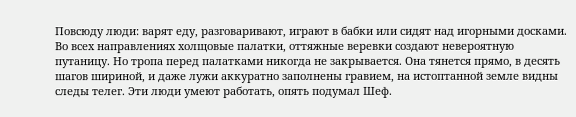Повсюду люди: варят еду, разговаривают, играют в бабки или сидят над игорными досками. Во всех направлениях холщовые палатки, оттяжные веревки создают невероятную путаницу. Но тропа перед палатками никогда не закрывается. Она тянется прямо, в десять шагов шириной, и даже лужи аккуратно заполнены гравием, на истоптанной земле видны следы телег. Эти люди умеют работать, опять подумал Шеф.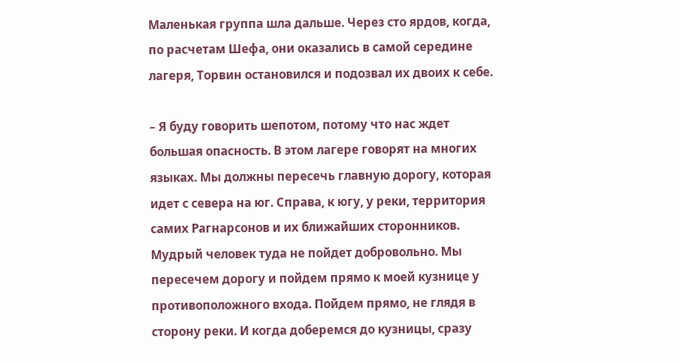Маленькая группа шла дальше. Через сто ярдов, когда, по расчетам Шефа, они оказались в самой середине лагеря, Торвин остановился и подозвал их двоих к себе.

– Я буду говорить шепотом, потому что нас ждет большая опасность. В этом лагере говорят на многих языках. Мы должны пересечь главную дорогу, которая идет с севера на юг. Справа, к югу, у реки, территория самих Рагнарсонов и их ближайших сторонников. Мудрый человек туда не пойдет добровольно. Мы пересечем дорогу и пойдем прямо к моей кузнице у противоположного входа. Пойдем прямо, не глядя в сторону реки. И когда доберемся до кузницы, сразу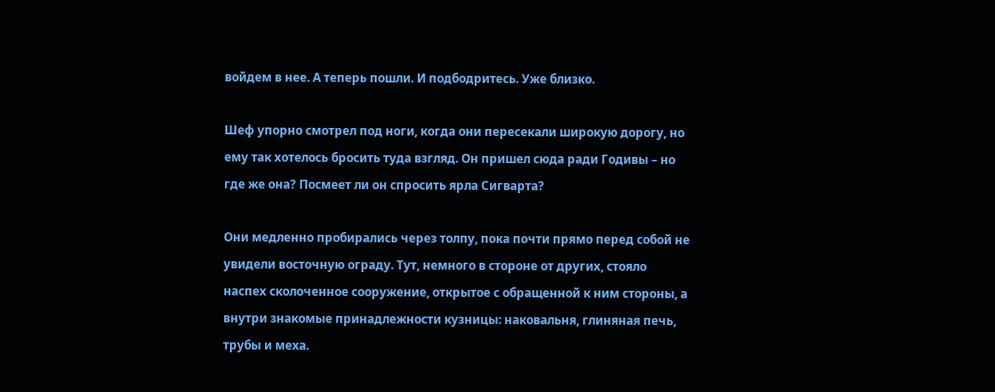войдем в нее. А теперь пошли. И подбодритесь. Уже близко.

Шеф упорно смотрел под ноги, когда они пересекали широкую дорогу, но ему так хотелось бросить туда взгляд. Он пришел сюда ради Годивы – но где же она? Посмеет ли он спросить ярла Сигварта?

Они медленно пробирались через толпу, пока почти прямо перед собой не увидели восточную ограду. Тут, немного в стороне от других, стояло наспех сколоченное сооружение, открытое с обращенной к ним стороны, а внутри знакомые принадлежности кузницы: наковальня, глиняная печь, трубы и меха.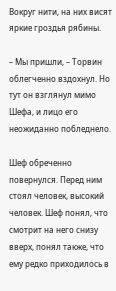Вокруг нити, на них висят яркие гроздья рябины.

– Мы пришли, – Торвин облегченно вздохнул. Но тут он взглянул мимо Шефа, и лицо его неожиданно побледнело.

Шеф обреченно повернулся. Перед ним стоял человек, высокий человек. Шеф понял, что смотрит на него снизу вверх, понял также, что ему редко приходилось в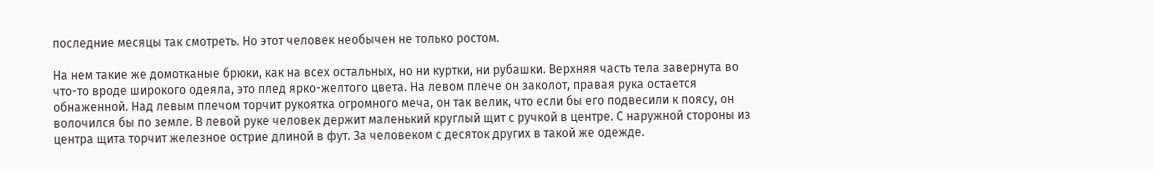последние месяцы так смотреть. Но этот человек необычен не только ростом.

На нем такие же домотканые брюки, как на всех остальных, но ни куртки, ни рубашки. Верхняя часть тела завернута во что-то вроде широкого одеяла, это плед ярко-желтого цвета. На левом плече он заколот, правая рука остается обнаженной. Над левым плечом торчит рукоятка огромного меча, он так велик, что если бы его подвесили к поясу, он волочился бы по земле. В левой руке человек держит маленький круглый щит с ручкой в центре. С наружной стороны из центра щита торчит железное острие длиной в фут. За человеком с десяток других в такой же одежде.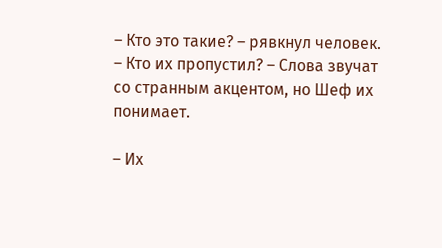– Кто это такие? – рявкнул человек. – Кто их пропустил? – Слова звучат со странным акцентом, но Шеф их понимает.

– Их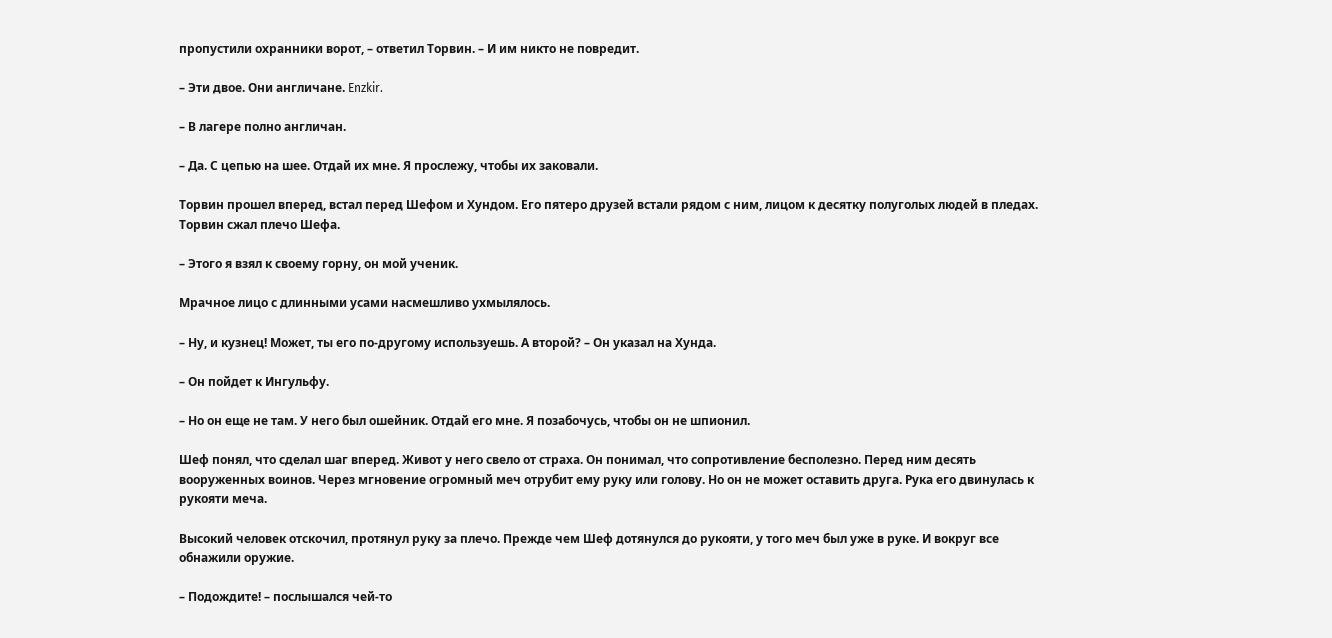пропустили охранники ворот, – ответил Торвин. – И им никто не повредит.

– Эти двое. Они англичане. Enzkir.

– В лагере полно англичан.

– Да. С цепью на шее. Отдай их мне. Я прослежу, чтобы их заковали.

Торвин прошел вперед, встал перед Шефом и Хундом. Его пятеро друзей встали рядом с ним, лицом к десятку полуголых людей в пледах. Торвин сжал плечо Шефа.

– Этого я взял к своему горну, он мой ученик.

Мрачное лицо с длинными усами насмешливо ухмылялось.

– Ну, и кузнец! Может, ты его по-другому используешь. А второй? – Он указал на Хунда.

– Он пойдет к Ингульфу.

– Но он еще не там. У него был ошейник. Отдай его мне. Я позабочусь, чтобы он не шпионил.

Шеф понял, что сделал шаг вперед. Живот у него свело от страха. Он понимал, что сопротивление бесполезно. Перед ним десять вооруженных воинов. Через мгновение огромный меч отрубит ему руку или голову. Но он не может оставить друга. Рука его двинулась к рукояти меча.

Высокий человек отскочил, протянул руку за плечо. Прежде чем Шеф дотянулся до рукояти, у того меч был уже в руке. И вокруг все обнажили оружие.

– Подождите! – послышался чей-то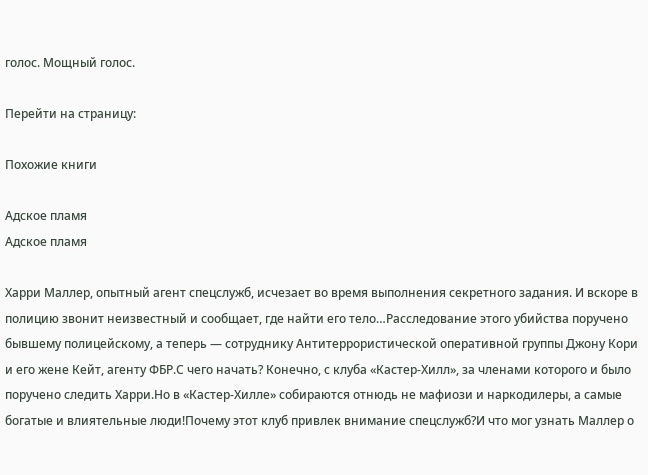голос. Мощный голос.

Перейти на страницу:

Похожие книги

Адское пламя
Адское пламя

Харри Маллер, опытный агент спецслужб, исчезает во время выполнения секретного задания. И вскоре в полицию звонит неизвестный и сообщает, где найти его тело…Расследование этого убийства поручено бывшему полицейскому, а теперь — сотруднику Антитеррористической оперативной группы Джону Кори и его жене Кейт, агенту ФБР.С чего начать? Конечно, с клуба «Кастер-Хилл», за членами которого и было поручено следить Харри.Но в «Кастер-Хилле» собираются отнюдь не мафиози и наркодилеры, а самые богатые и влиятельные люди!Почему этот клуб привлек внимание спецслужб?И что мог узнать Маллер о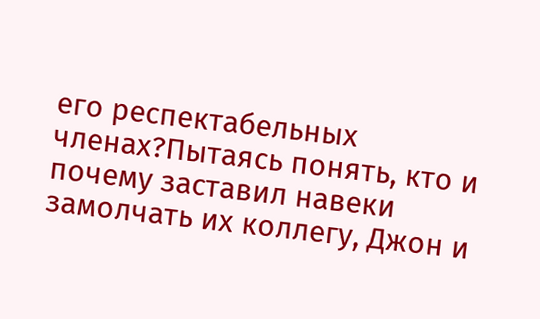его респектабельных членах?Пытаясь понять, кто и почему заставил навеки замолчать их коллегу, Джон и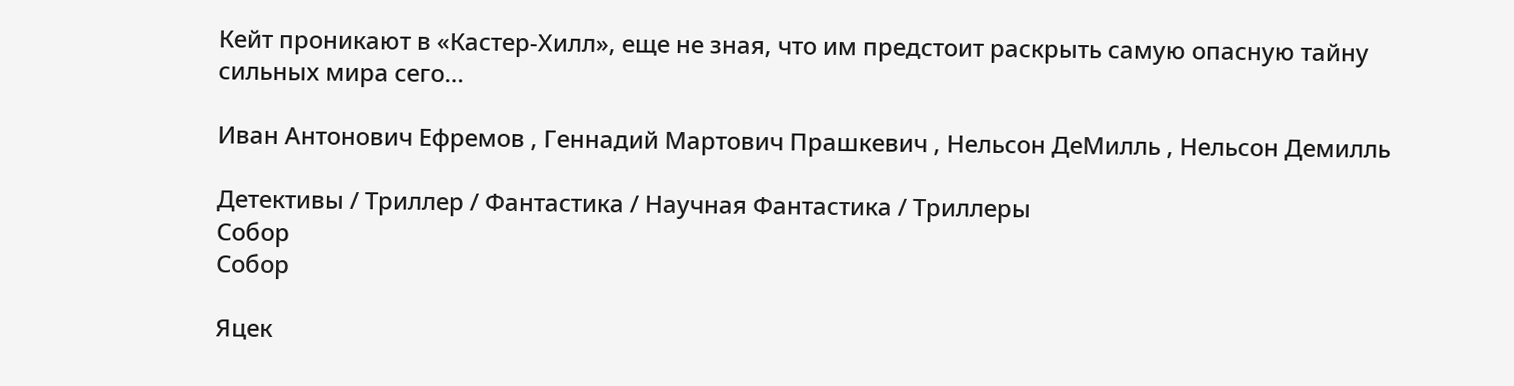Кейт проникают в «Кастер-Хилл», еще не зная, что им предстоит раскрыть самую опасную тайну сильных мира сего…

Иван Антонович Ефремов , Геннадий Мартович Прашкевич , Нельсон ДеМилль , Нельсон Демилль

Детективы / Триллер / Фантастика / Научная Фантастика / Триллеры
Собор
Собор

Яцек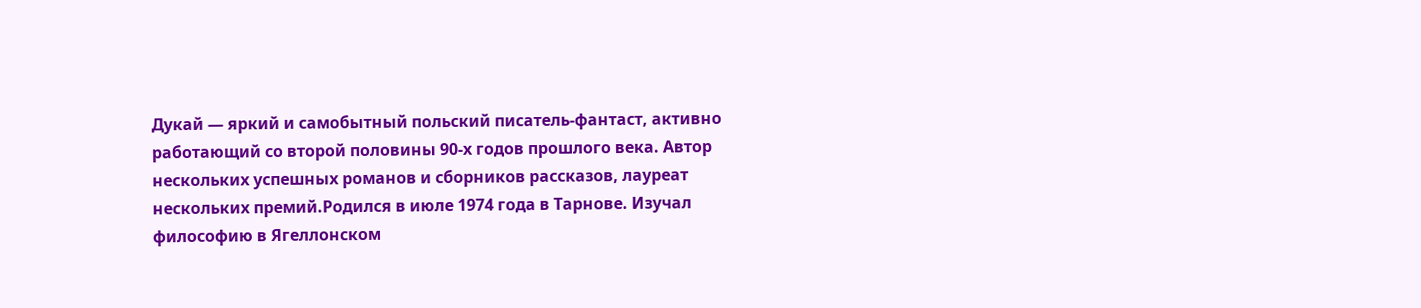Дукай — яркий и самобытный польский писатель-фантаст, активно работающий со второй половины 90-х годов прошлого века. Автор нескольких успешных романов и сборников рассказов, лауреат нескольких премий.Родился в июле 1974 года в Тарнове. Изучал философию в Ягеллонском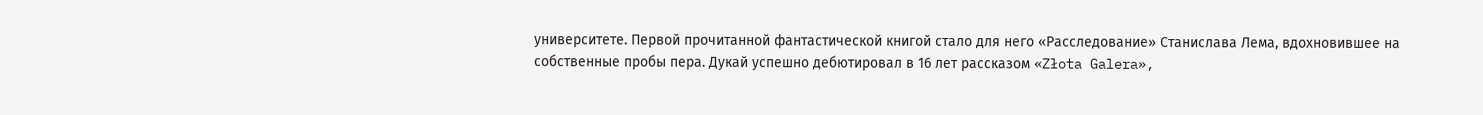университете. Первой прочитанной фантастической книгой стало для него «Расследование» Станислава Лема, вдохновившее на собственные пробы пера. Дукай успешно дебютировал в 16 лет рассказом «Złota Galera»,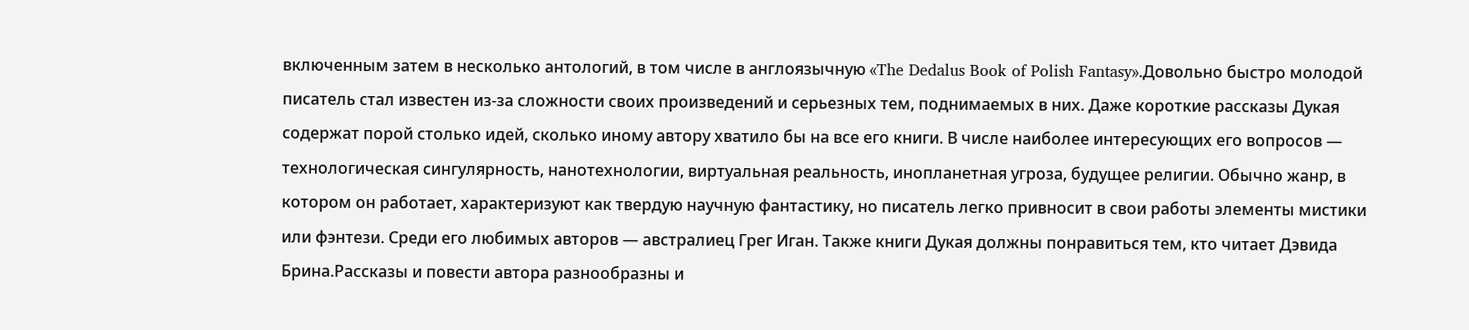включенным затем в несколько антологий, в том числе в англоязычную «The Dedalus Book of Polish Fantasy».Довольно быстро молодой писатель стал известен из-за сложности своих произведений и серьезных тем, поднимаемых в них. Даже короткие рассказы Дукая содержат порой столько идей, сколько иному автору хватило бы на все его книги. В числе наиболее интересующих его вопросов — технологическая сингулярность, нанотехнологии, виртуальная реальность, инопланетная угроза, будущее религии. Обычно жанр, в котором он работает, характеризуют как твердую научную фантастику, но писатель легко привносит в свои работы элементы мистики или фэнтези. Среди его любимых авторов — австралиец Грег Иган. Также книги Дукая должны понравиться тем, кто читает Дэвида Брина.Рассказы и повести автора разнообразны и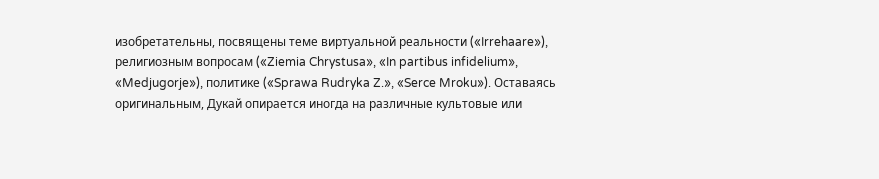изобретательны, посвящены теме виртуальной реальности («Irrehaare»), религиозным вопросам («Ziemia Chrystusa», «In partibus infidelium», «Medjugorje»), политике («Sprawa Rudryka Z.», «Serce Mroku»). Оставаясь оригинальным, Дукай опирается иногда на различные культовые или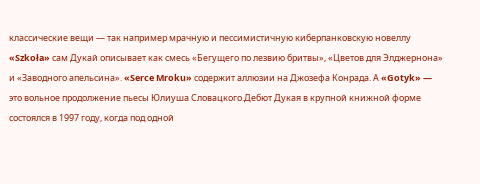классические вещи — так например мрачную и пессимистичную киберпанковскую новеллу «Szkoła» сам Дукай описывает как смесь «Бегущего по лезвию бритвы», «Цветов для Элджернона» и «Заводного апельсина». «Serce Mroku» содержит аллюзии на Джозефа Конрада. А «Gotyk» — это вольное продолжение пьесы Юлиуша Словацкого.Дебют Дукая в крупной книжной форме состоялся в 1997 году, когда под одной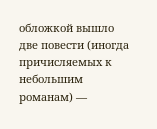обложкой вышло две повести (иногда причисляемых к небольшим романам) —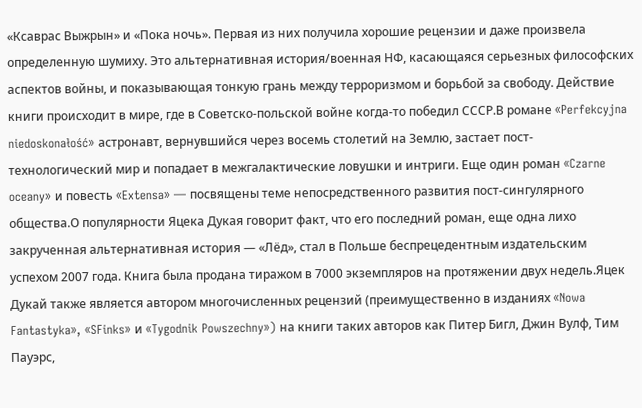«Ксаврас Выжрын» и «Пока ночь». Первая из них получила хорошие рецензии и даже произвела определенную шумиху. Это альтернативная история/военная НФ, касающаяся серьезных философских аспектов войны, и показывающая тонкую грань между терроризмом и борьбой за свободу. Действие книги происходит в мире, где в Советско-польской войне когда-то победил СССР.В романе «Perfekcyjna niedoskonałość» астронавт, вернувшийся через восемь столетий на Землю, застает пост-технологический мир и попадает в межгалактические ловушки и интриги. Еще один роман «Czarne oceany» и повесть «Extensa» — посвящены теме непосредственного развития пост-сингулярного общества.О популярности Яцека Дукая говорит факт, что его последний роман, еще одна лихо закрученная альтернативная история — «Лёд», стал в Польше беспрецедентным издательским успехом 2007 года. Книга была продана тиражом в 7000 экземпляров на протяжении двух недель.Яцек Дукай также является автором многочисленных рецензий (преимущественно в изданиях «Nowa Fantastyka», «SFinks» и «Tygodnik Powszechny») на книги таких авторов как Питер Бигл, Джин Вулф, Тим Пауэрс,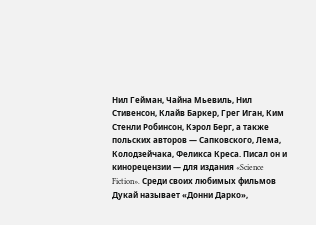Нил Гейман, Чайна Мьевиль, Нил Стивенсон, Клайв Баркер, Грег Иган, Ким Стенли Робинсон, Кэрол Берг, а также польских авторов — Сапковского, Лема, Колодзейчака, Феликса Креса. Писал он и кинорецензии — для издания «Science Fiction». Среди своих любимых фильмов Дукай называет «Донни Дарко»,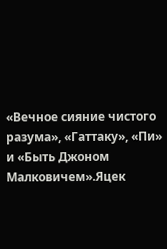«Вечное сияние чистого разума», «Гаттаку», «Пи» и «Быть Джоном Малковичем».Яцек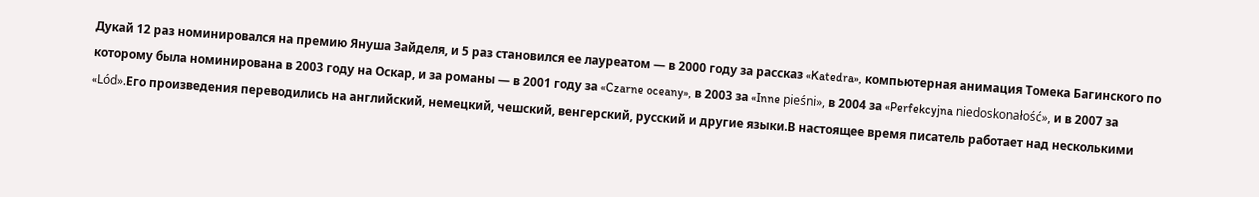Дукай 12 раз номинировался на премию Януша Зайделя, и 5 раз становился ее лауреатом — в 2000 году за рассказ «Katedra», компьютерная анимация Томека Багинского по которому была номинирована в 2003 году на Оскар, и за романы — в 2001 году за «Czarne oceany», в 2003 за «Inne pieśni», в 2004 за «Perfekcyjna niedoskonałość», и в 2007 за «Lód».Его произведения переводились на английский, немецкий, чешский, венгерский, русский и другие языки.В настоящее время писатель работает над несколькими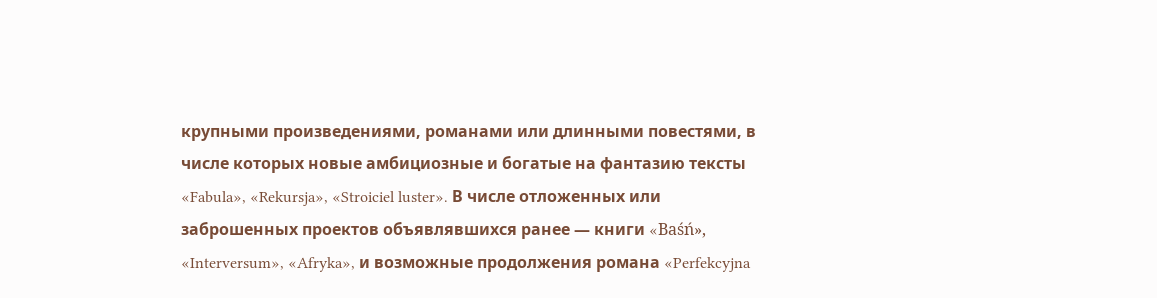крупными произведениями, романами или длинными повестями, в числе которых новые амбициозные и богатые на фантазию тексты «Fabula», «Rekursja», «Stroiciel luster». В числе отложенных или заброшенных проектов объявлявшихся ранее — книги «Baśń», «Interversum», «Afryka», и возможные продолжения романа «Perfekcyjna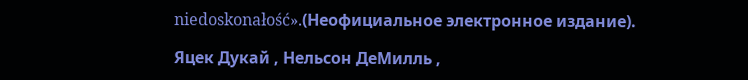niedoskonałość».(Неофициальное электронное издание).

Яцек Дукай , Нельсон ДеМилль ,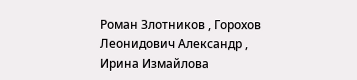Роман Злотников , Горохов Леонидович Александр , Ирина Измайлова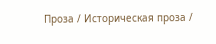Проза / Историческая проза /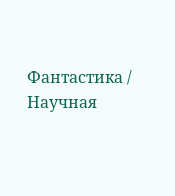Фантастика / Научная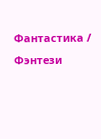Фантастика / Фэнтези